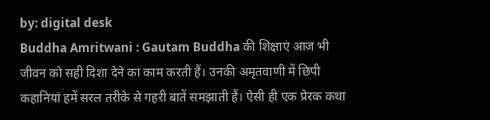by: digital desk
Buddha Amritwani : Gautam Buddha की शिक्षाएं आज भी जीवन को सही दिशा देने का काम करती हैं। उनकी अमृतवाणी में छिपी कहानियां हमें सरल तरीके से गहरी बातें समझाती हैं। ऐसी ही एक प्रेरक कथा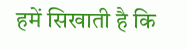हमें सिखाती है कि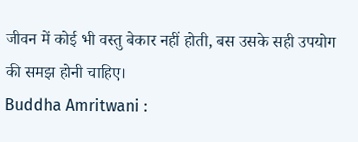जीवन में कोई भी वस्तु बेकार नहीं होती, बस उसके सही उपयोग की समझ होनी चाहिए।
Buddha Amritwani :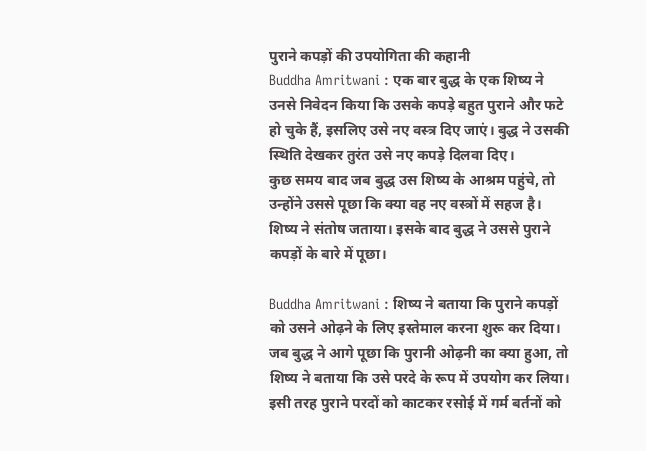पुराने कपड़ों की उपयोगिता की कहानी
Buddha Amritwani : एक बार बुद्ध के एक शिष्य ने उनसे निवेदन किया कि उसके कपड़े बहुत पुराने और फटे हो चुके हैं, इसलिए उसे नए वस्त्र दिए जाएं। बुद्ध ने उसकी स्थिति देखकर तुरंत उसे नए कपड़े दिलवा दिए।
कुछ समय बाद जब बुद्ध उस शिष्य के आश्रम पहुंचे, तो उन्होंने उससे पूछा कि क्या वह नए वस्त्रों में सहज है। शिष्य ने संतोष जताया। इसके बाद बुद्ध ने उससे पुराने कपड़ों के बारे में पूछा।

Buddha Amritwani : शिष्य ने बताया कि पुराने कपड़ों को उसने ओढ़ने के लिए इस्तेमाल करना शुरू कर दिया। जब बुद्ध ने आगे पूछा कि पुरानी ओढ़नी का क्या हुआ, तो शिष्य ने बताया कि उसे परदे के रूप में उपयोग कर लिया। इसी तरह पुराने परदों को काटकर रसोई में गर्म बर्तनों को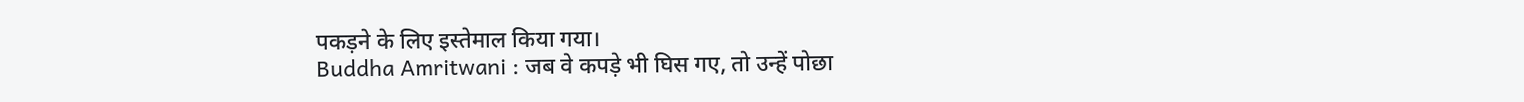पकड़ने के लिए इस्तेमाल किया गया।
Buddha Amritwani : जब वे कपड़े भी घिस गए, तो उन्हें पोछा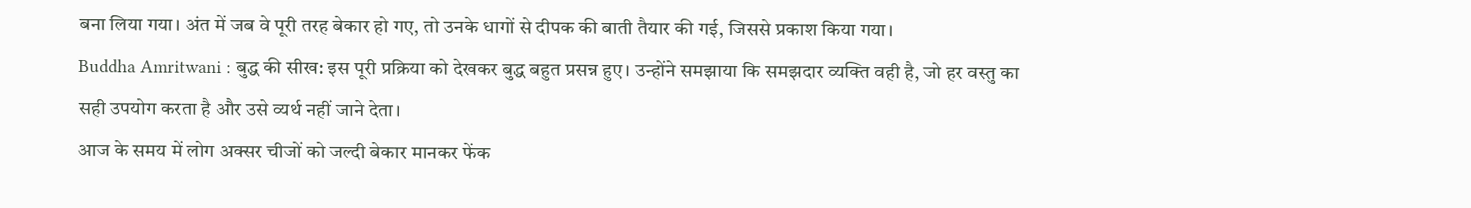बना लिया गया। अंत में जब वे पूरी तरह बेकार हो गए, तो उनके धागों से दीपक की बाती तैयार की गई, जिससे प्रकाश किया गया।
Buddha Amritwani : बुद्ध की सीख: इस पूरी प्रक्रिया को देखकर बुद्ध बहुत प्रसन्न हुए। उन्होंने समझाया कि समझदार व्यक्ति वही है, जो हर वस्तु का सही उपयोग करता है और उसे व्यर्थ नहीं जाने देता।
आज के समय में लोग अक्सर चीजों को जल्दी बेकार मानकर फेंक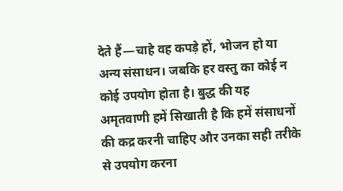देते हैं—चाहे वह कपड़े हों, भोजन हो या अन्य संसाधन। जबकि हर वस्तु का कोई न कोई उपयोग होता है। बुद्ध की यह अमृतवाणी हमें सिखाती है कि हमें संसाधनों की कद्र करनी चाहिए और उनका सही तरीके से उपयोग करना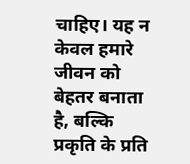चाहिए। यह न केवल हमारे जीवन को बेहतर बनाता है, बल्कि प्रकृति के प्रति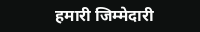हमारी जिम्मेदारी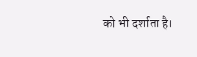को भी दर्शाता है।